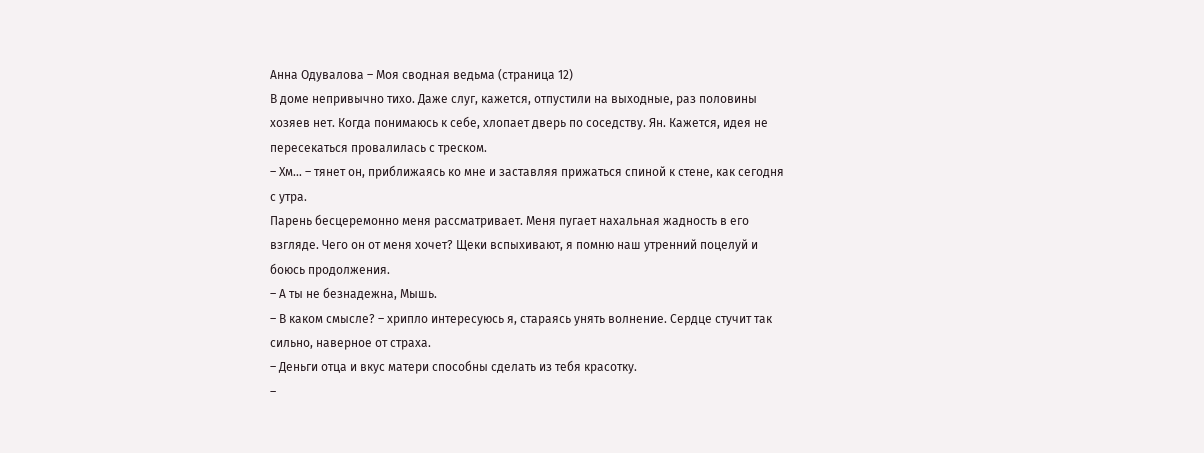Анна Одувалова – Моя сводная ведьма (страница 12)
В доме непривычно тихо. Даже слуг, кажется, отпустили на выходные, раз половины хозяев нет. Когда понимаюсь к себе, хлопает дверь по соседству. Ян. Кажется, идея не пересекаться провалилась с треском.
– Хм… – тянет он, приближаясь ко мне и заставляя прижаться спиной к стене, как сегодня с утра.
Парень бесцеремонно меня рассматривает. Меня пугает нахальная жадность в его взгляде. Чего он от меня хочет? Щеки вспыхивают, я помню наш утренний поцелуй и боюсь продолжения.
– А ты не безнадежна, Мышь.
– В каком смысле? – хрипло интересуюсь я, стараясь унять волнение. Сердце стучит так сильно, наверное от страха.
– Деньги отца и вкус матери способны сделать из тебя красотку.
–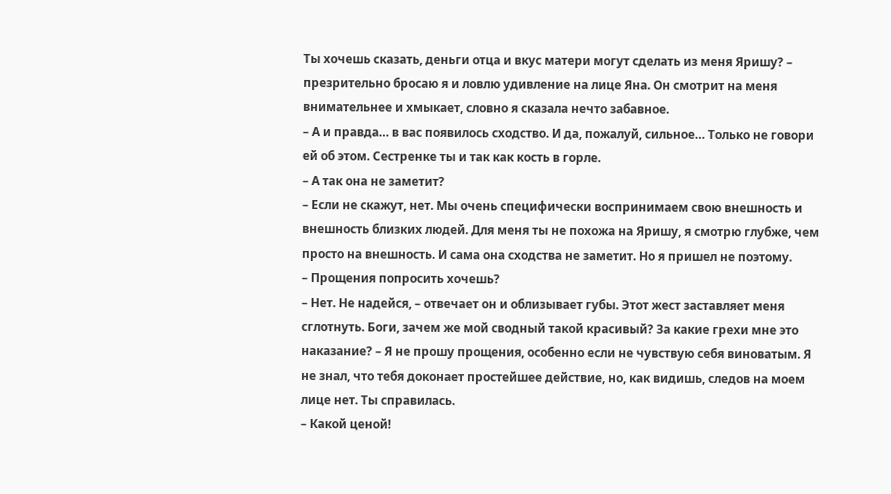Ты хочешь сказать, деньги отца и вкус матери могут сделать из меня Яришу? – презрительно бросаю я и ловлю удивление на лице Яна. Он смотрит на меня внимательнее и хмыкает, словно я сказала нечто забавное.
– А и правда… в вас появилось сходство. И да, пожалуй, сильное… Только не говори ей об этом. Сестренке ты и так как кость в горле.
– А так она не заметит?
– Если не скажут, нет. Мы очень специфически воспринимаем свою внешность и внешность близких людей. Для меня ты не похожа на Яришу, я смотрю глубже, чем просто на внешность. И сама она сходства не заметит. Но я пришел не поэтому.
– Прощения попросить хочешь?
– Нет. Не надейся, – отвечает он и облизывает губы. Этот жест заставляет меня сглотнуть. Боги, зачем же мой сводный такой красивый? За какие грехи мне это наказание? – Я не прошу прощения, особенно если не чувствую себя виноватым. Я не знал, что тебя доконает простейшее действие, но, как видишь, следов на моем лице нет. Ты справилась.
– Какой ценой!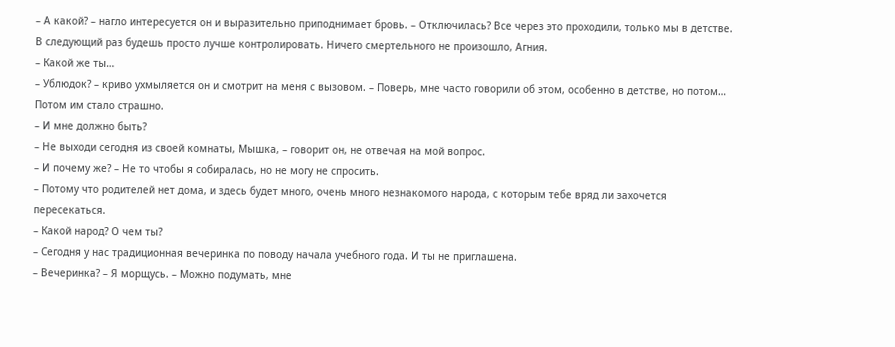– А какой? – нагло интересуется он и выразительно приподнимает бровь. – Отключилась? Все через это проходили, только мы в детстве. В следующий раз будешь просто лучше контролировать. Ничего смертельного не произошло, Агния.
– Какой же ты…
– Ублюдок? – криво ухмыляется он и смотрит на меня с вызовом. – Поверь, мне часто говорили об этом, особенно в детстве, но потом… Потом им стало страшно.
– И мне должно быть?
– Не выходи сегодня из своей комнаты, Мышка, – говорит он, не отвечая на мой вопрос.
– И почему же? – Не то чтобы я собиралась, но не могу не спросить.
– Потому что родителей нет дома, и здесь будет много, очень много незнакомого народа, с которым тебе вряд ли захочется пересекаться.
– Какой народ? О чем ты?
– Сегодня у нас традиционная вечеринка по поводу начала учебного года. И ты не приглашена.
– Вечеринка? – Я морщусь. – Можно подумать, мне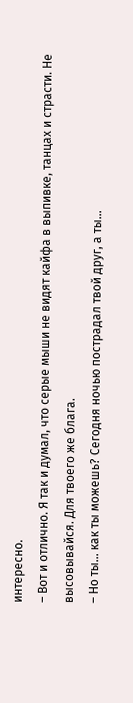интересно.
– Вот и отлично. Я так и думал, что серые мыши не видят кайфа в выпивке, танцах и страсти. Не высовывайся. Для твоего же блага.
– Но ты… как ты можешь? Сегодня ночью пострадал твой друг, а ты…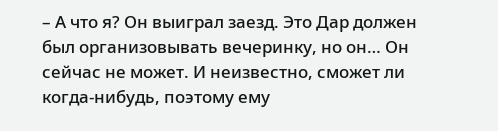– А что я? Он выиграл заезд. Это Дар должен был организовывать вечеринку, но он… Он сейчас не может. И неизвестно, сможет ли когда-нибудь, поэтому ему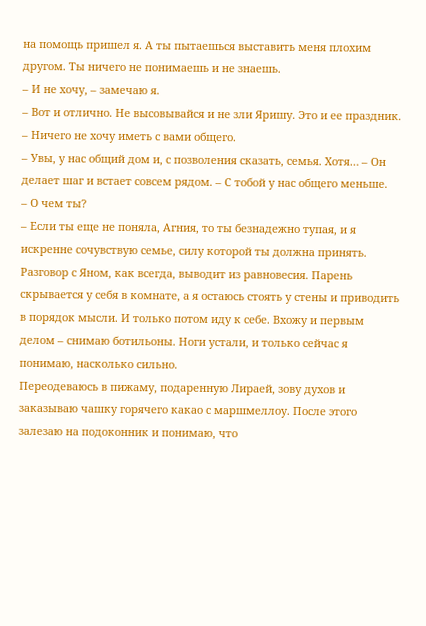на помощь пришел я. А ты пытаешься выставить меня плохим другом. Ты ничего не понимаешь и не знаешь.
– И не хочу, – замечаю я.
– Вот и отлично. Не высовывайся и не зли Яришу. Это и ее праздник.
– Ничего не хочу иметь с вами общего.
– Увы, у нас общий дом и, с позволения сказать, семья. Хотя… – Он делает шаг и встает совсем рядом. – С тобой у нас общего меньше.
– О чем ты?
– Если ты еще не поняла, Агния, то ты безнадежно тупая, и я искренне сочувствую семье, силу которой ты должна принять.
Разговор с Яном, как всегда, выводит из равновесия. Парень скрывается у себя в комнате, а я остаюсь стоять у стены и приводить в порядок мысли. И только потом иду к себе. Вхожу и первым делом – снимаю ботильоны. Ноги устали, и только сейчас я понимаю, насколько сильно.
Переодеваюсь в пижаму, подаренную Лираей, зову духов и заказываю чашку горячего какао с маршмеллоу. После этого залезаю на подоконник и понимаю, что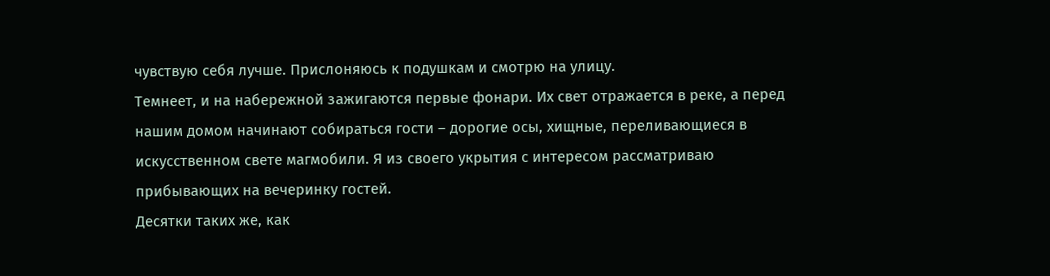чувствую себя лучше. Прислоняюсь к подушкам и смотрю на улицу.
Темнеет, и на набережной зажигаются первые фонари. Их свет отражается в реке, а перед нашим домом начинают собираться гости – дорогие осы, хищные, переливающиеся в искусственном свете магмобили. Я из своего укрытия с интересом рассматриваю прибывающих на вечеринку гостей.
Десятки таких же, как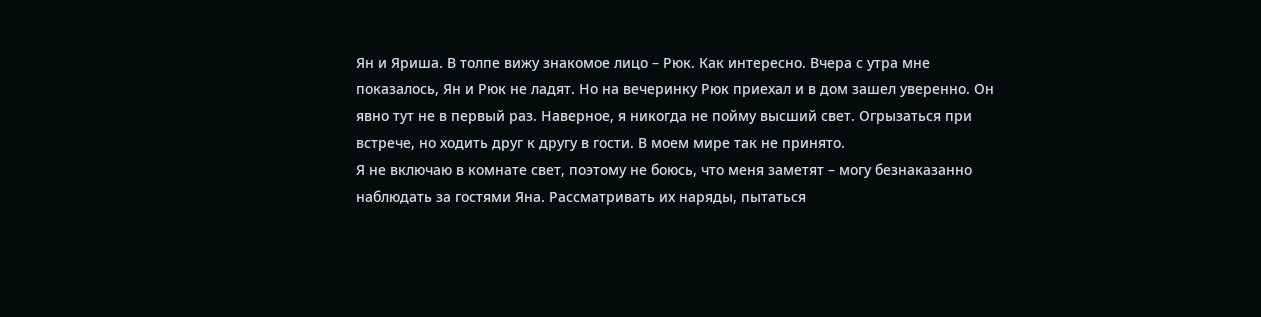Ян и Яриша. В толпе вижу знакомое лицо – Рюк. Как интересно. Вчера с утра мне показалось, Ян и Рюк не ладят. Но на вечеринку Рюк приехал и в дом зашел уверенно. Он явно тут не в первый раз. Наверное, я никогда не пойму высший свет. Огрызаться при встрече, но ходить друг к другу в гости. В моем мире так не принято.
Я не включаю в комнате свет, поэтому не боюсь, что меня заметят – могу безнаказанно наблюдать за гостями Яна. Рассматривать их наряды, пытаться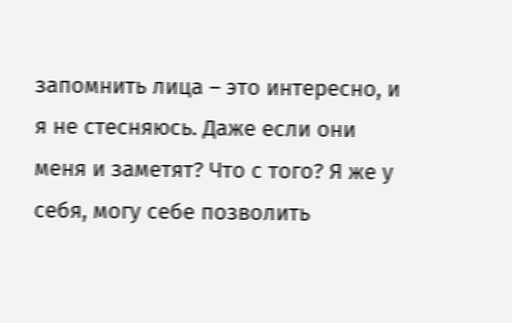запомнить лица – это интересно, и я не стесняюсь. Даже если они меня и заметят? Что с того? Я же у себя, могу себе позволить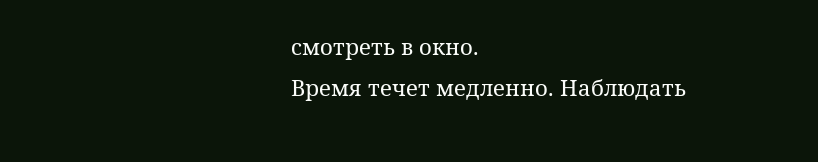смотреть в окно.
Время течет медленно. Наблюдать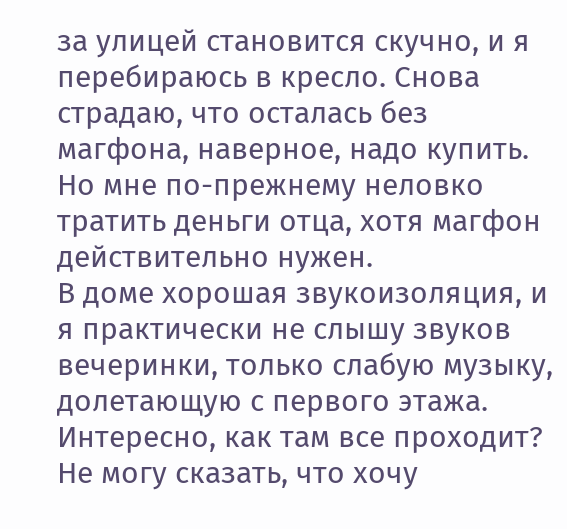за улицей становится скучно, и я перебираюсь в кресло. Снова страдаю, что осталась без магфона, наверное, надо купить. Но мне по-прежнему неловко тратить деньги отца, хотя магфон действительно нужен.
В доме хорошая звукоизоляция, и я практически не слышу звуков вечеринки, только слабую музыку, долетающую с первого этажа. Интересно, как там все проходит? Не могу сказать, что хочу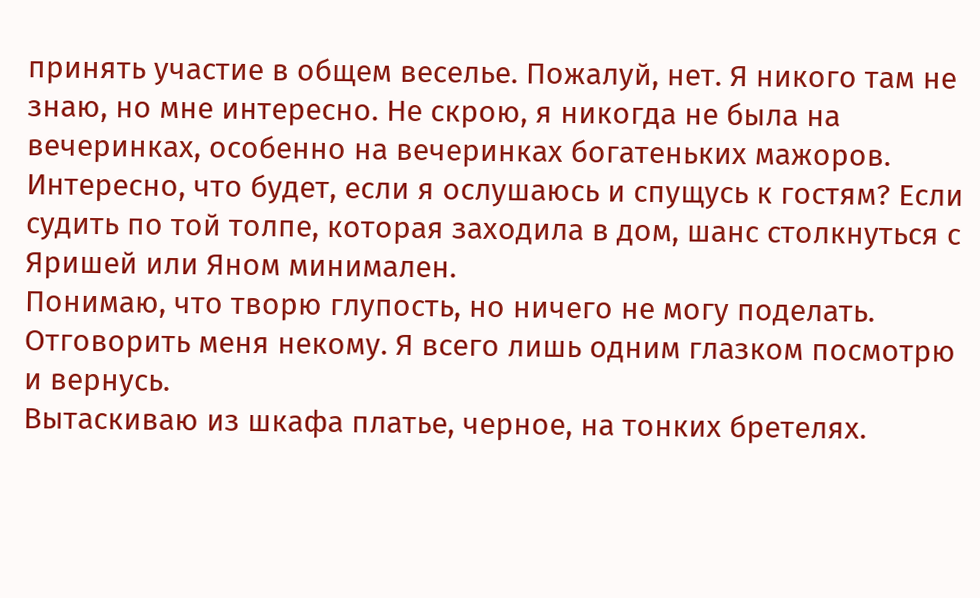принять участие в общем веселье. Пожалуй, нет. Я никого там не знаю, но мне интересно. Не скрою, я никогда не была на вечеринках, особенно на вечеринках богатеньких мажоров. Интересно, что будет, если я ослушаюсь и спущусь к гостям? Если судить по той толпе, которая заходила в дом, шанс столкнуться с Яришей или Яном минимален.
Понимаю, что творю глупость, но ничего не могу поделать. Отговорить меня некому. Я всего лишь одним глазком посмотрю и вернусь.
Вытаскиваю из шкафа платье, черное, на тонких бретелях.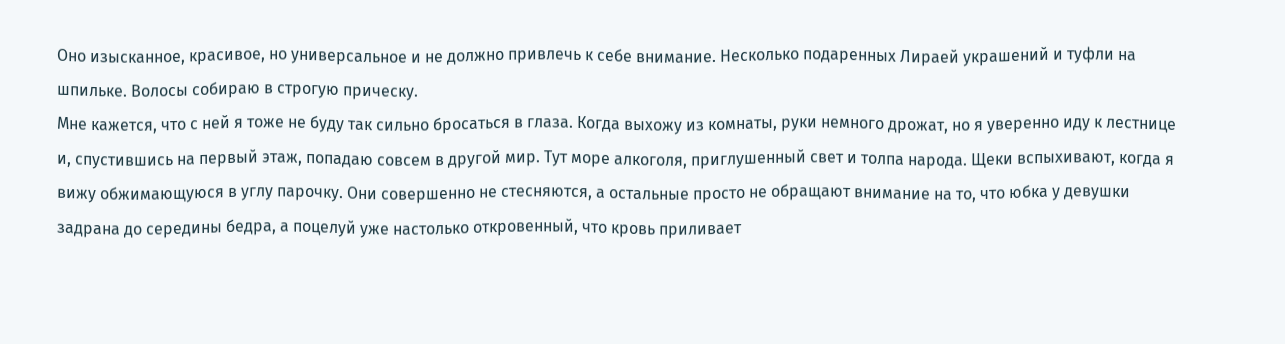Оно изысканное, красивое, но универсальное и не должно привлечь к себе внимание. Несколько подаренных Лираей украшений и туфли на шпильке. Волосы собираю в строгую прическу.
Мне кажется, что с ней я тоже не буду так сильно бросаться в глаза. Когда выхожу из комнаты, руки немного дрожат, но я уверенно иду к лестнице и, спустившись на первый этаж, попадаю совсем в другой мир. Тут море алкоголя, приглушенный свет и толпа народа. Щеки вспыхивают, когда я вижу обжимающуюся в углу парочку. Они совершенно не стесняются, а остальные просто не обращают внимание на то, что юбка у девушки задрана до середины бедра, а поцелуй уже настолько откровенный, что кровь приливает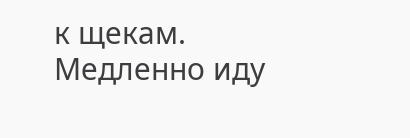к щекам.
Медленно иду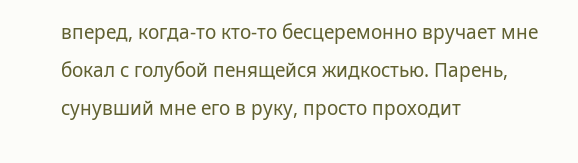вперед, когда-то кто-то бесцеремонно вручает мне бокал с голубой пенящейся жидкостью. Парень, сунувший мне его в руку, просто проходит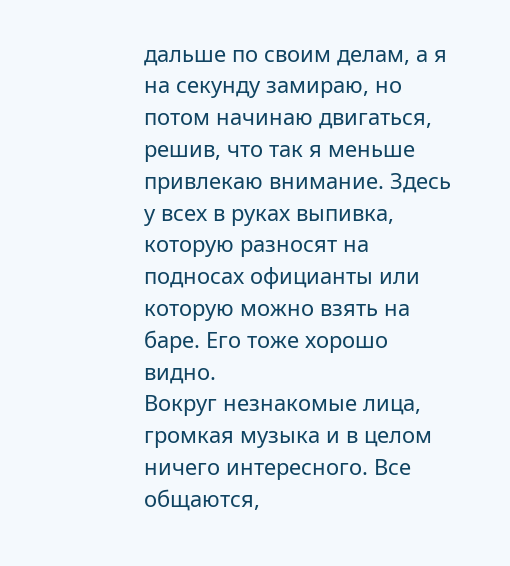дальше по своим делам, а я на секунду замираю, но потом начинаю двигаться, решив, что так я меньше привлекаю внимание. Здесь у всех в руках выпивка, которую разносят на подносах официанты или которую можно взять на баре. Его тоже хорошо видно.
Вокруг незнакомые лица, громкая музыка и в целом ничего интересного. Все общаются,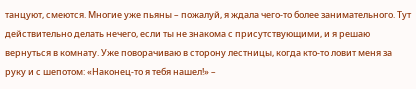танцуют, смеются. Многие уже пьяны – пожалуй, я ждала чего-то более занимательного. Тут действительно делать нечего, если ты не знакома с присутствующими, и я решаю вернуться в комнату. Уже поворачиваю в сторону лестницы, когда кто-то ловит меня за руку и с шепотом: «Наконец-то я тебя нашел!» –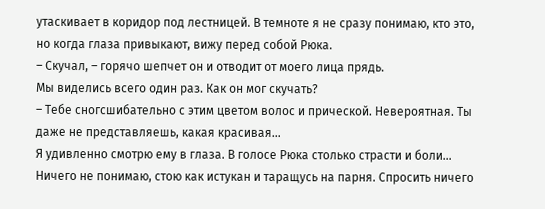утаскивает в коридор под лестницей. В темноте я не сразу понимаю, кто это, но когда глаза привыкают, вижу перед собой Рюка.
– Скучал, – горячо шепчет он и отводит от моего лица прядь.
Мы виделись всего один раз. Как он мог скучать?
– Тебе сногсшибательно с этим цветом волос и прической. Невероятная. Ты даже не представляешь, какая красивая…
Я удивленно смотрю ему в глаза. В голосе Рюка столько страсти и боли… Ничего не понимаю, стою как истукан и таращусь на парня. Спросить ничего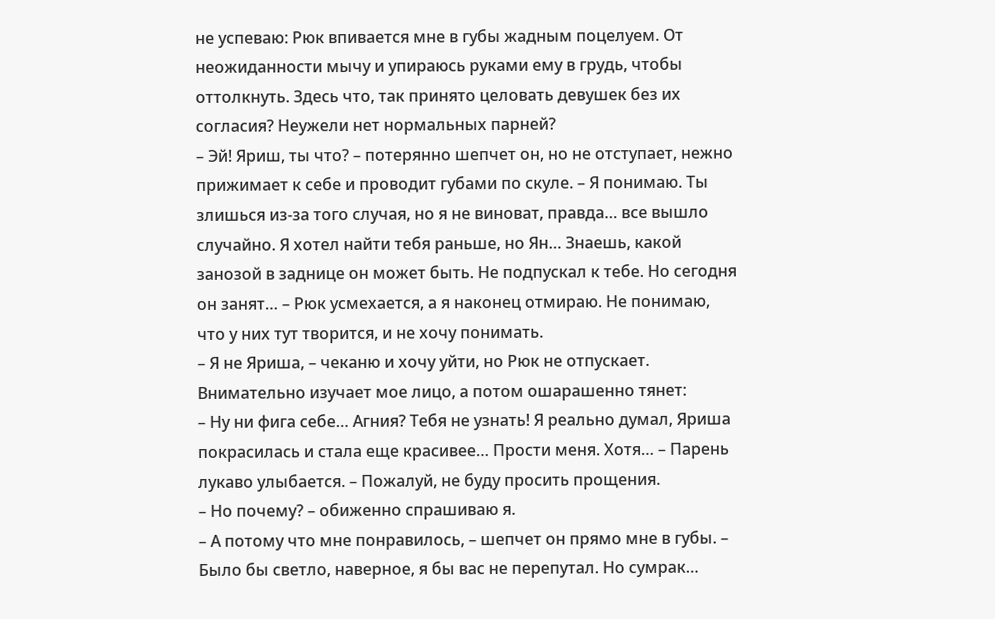не успеваю: Рюк впивается мне в губы жадным поцелуем. От неожиданности мычу и упираюсь руками ему в грудь, чтобы оттолкнуть. Здесь что, так принято целовать девушек без их согласия? Неужели нет нормальных парней?
– Эй! Яриш, ты что? – потерянно шепчет он, но не отступает, нежно прижимает к себе и проводит губами по скуле. – Я понимаю. Ты злишься из-за того случая, но я не виноват, правда… все вышло случайно. Я хотел найти тебя раньше, но Ян… Знаешь, какой занозой в заднице он может быть. Не подпускал к тебе. Но сегодня он занят… – Рюк усмехается, а я наконец отмираю. Не понимаю, что у них тут творится, и не хочу понимать.
– Я не Яриша, – чеканю и хочу уйти, но Рюк не отпускает. Внимательно изучает мое лицо, а потом ошарашенно тянет:
– Ну ни фига себе… Агния? Тебя не узнать! Я реально думал, Яриша покрасилась и стала еще красивее… Прости меня. Хотя… – Парень лукаво улыбается. – Пожалуй, не буду просить прощения.
– Но почему? – обиженно спрашиваю я.
– А потому что мне понравилось, – шепчет он прямо мне в губы. – Было бы светло, наверное, я бы вас не перепутал. Но сумрак…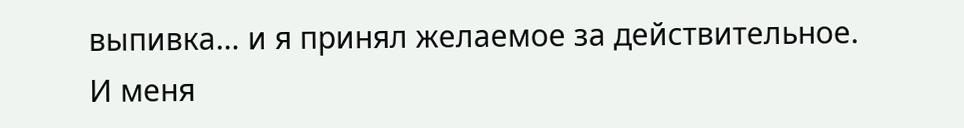выпивка… и я принял желаемое за действительное. И меня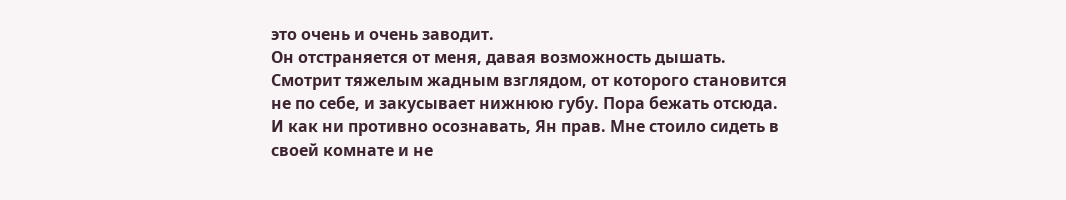это очень и очень заводит.
Он отстраняется от меня, давая возможность дышать. Смотрит тяжелым жадным взглядом, от которого становится не по себе, и закусывает нижнюю губу. Пора бежать отсюда. И как ни противно осознавать, Ян прав. Мне стоило сидеть в своей комнате и не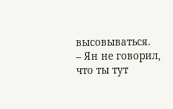высовываться.
– Ян не говорил, что ты тут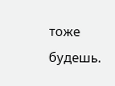тоже будешь.